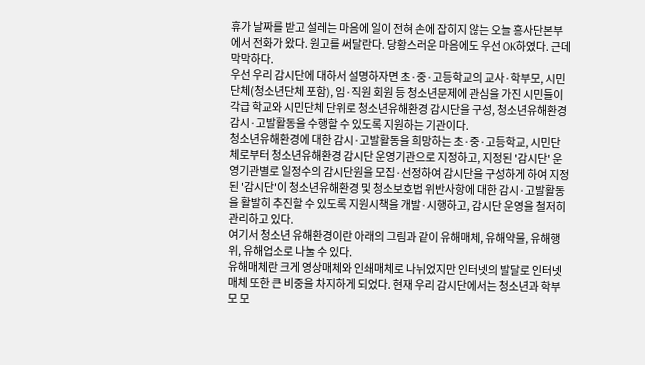휴가 날짜를 받고 설레는 마음에 일이 전혀 손에 잡히지 않는 오늘 흥사단본부에서 전화가 왔다. 원고를 써달란다. 당황스러운 마음에도 우선 OK하였다. 근데 막막하다.
우선 우리 감시단에 대하서 설명하자면 초·중·고등학교의 교사·학부모, 시민단체(청소년단체 포함), 임·직원 회원 등 청소년문제에 관심을 가진 시민들이 각급 학교와 시민단체 단위로 청소년유해환경 감시단을 구성, 청소년유해환경 감시·고발활동을 수행할 수 있도록 지원하는 기관이다.
청소년유해환경에 대한 감시·고발활동을 희망하는 초·중·고등학교, 시민단체로부터 청소년유해환경 감시단 운영기관으로 지정하고, 지정된 '감시단' 운영기관별로 일정수의 감시단원을 모집·선정하여 감시단을 구성하게 하여 지정된 '감시단'이 청소년유해환경 및 청소보호법 위반사항에 대한 감시·고발활동을 활발히 추진할 수 있도록 지원시책을 개발·시행하고, 감시단 운영을 철저히 관리하고 있다.
여기서 청소년 유해환경이란 아래의 그림과 같이 유해매체, 유해약물, 유해행위, 유해업소로 나눌 수 있다.
유해매체란 크게 영상매체와 인쇄매체로 나뉘었지만 인터넷의 발달로 인터넷매체 또한 큰 비중을 차지하게 되었다. 현재 우리 감시단에서는 청소년과 학부모 모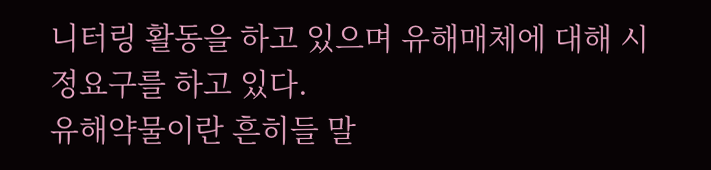니터링 활동을 하고 있으며 유해매체에 대해 시정요구를 하고 있다.
유해약물이란 흔히들 말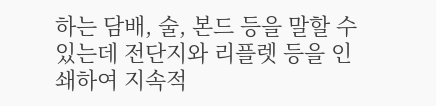하는 담배, 술, 본드 등을 말할 수 있는데 전단지와 리플렛 등을 인쇄하여 지속적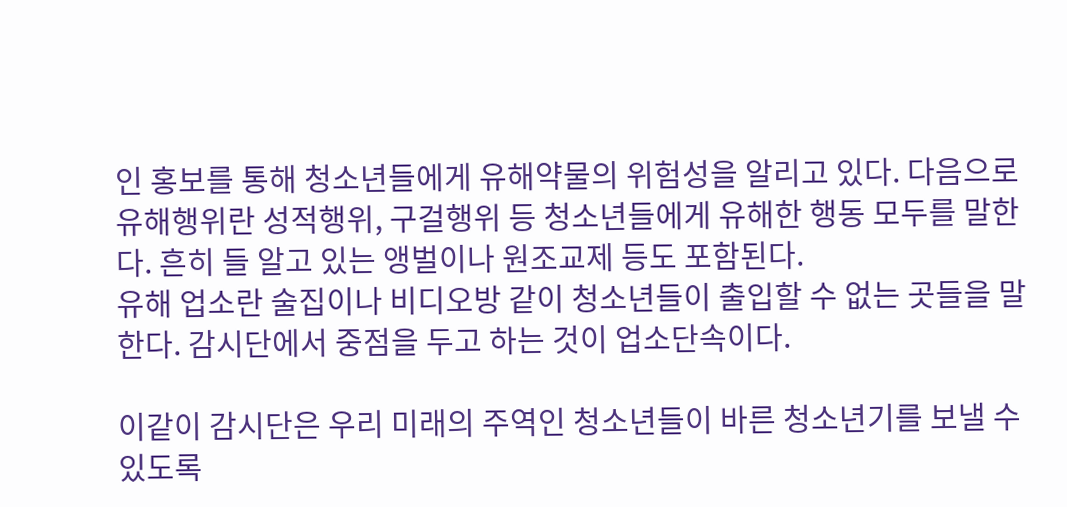인 홍보를 통해 청소년들에게 유해약물의 위험성을 알리고 있다. 다음으로 유해행위란 성적행위, 구걸행위 등 청소년들에게 유해한 행동 모두를 말한다. 흔히 들 알고 있는 앵벌이나 원조교제 등도 포함된다.
유해 업소란 술집이나 비디오방 같이 청소년들이 출입할 수 없는 곳들을 말한다. 감시단에서 중점을 두고 하는 것이 업소단속이다.

이같이 감시단은 우리 미래의 주역인 청소년들이 바른 청소년기를 보낼 수 있도록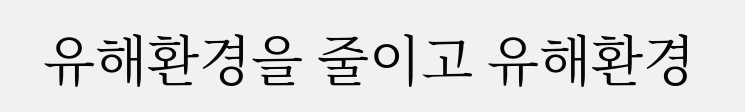유해환경을 줄이고 유해환경